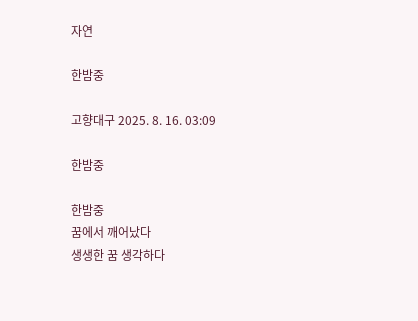자연

한밤중

고향대구 2025. 8. 16. 03:09

한밤중

한밤중
꿈에서 깨어났다
생생한 꿈 생각하다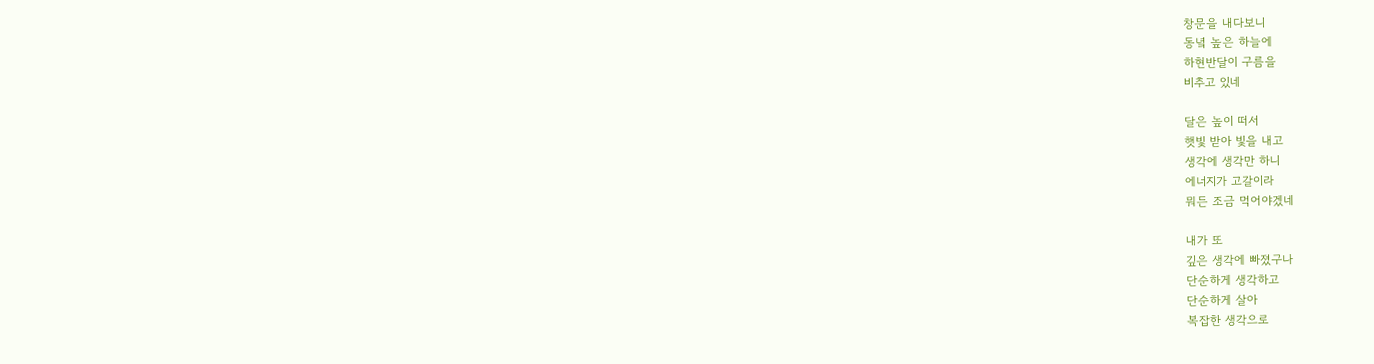창문을 내다보니
동녘 높은 하늘에
하현반달이 구름을
비추고 있네

달은 높이 떠서
햇빛 받아 빛을 내고
생각에 생각만 하니
에너지가 고갈이라
뭐든 조금 먹어야겠네

내가 또
깊은 생각에 빠졌구나
단순하게 생각하고
단순하게 살아
복잡한 생각으로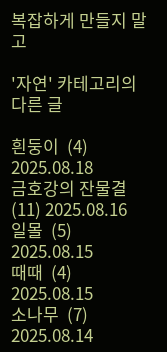복잡하게 만들지 말고

'자연' 카테고리의 다른 글

흰둥이  (4) 2025.08.18
금호강의 잔물결  (11) 2025.08.16
일몰  (5) 2025.08.15
때때  (4) 2025.08.15
소나무  (7) 2025.08.14